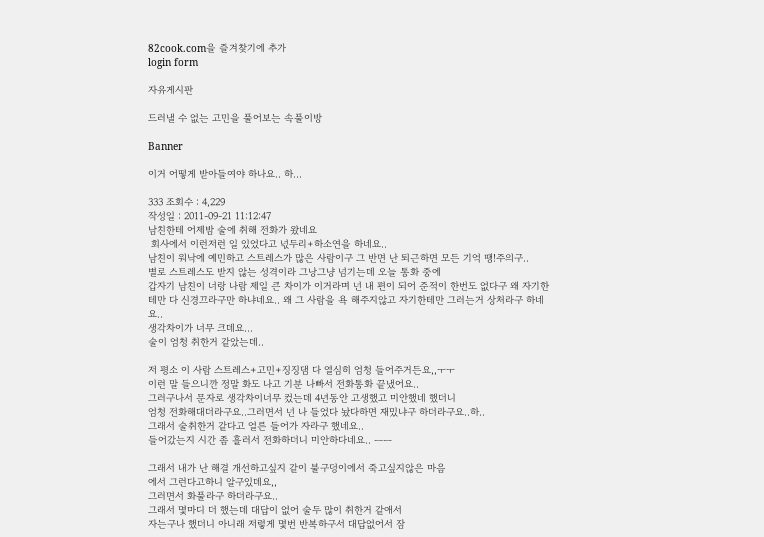82cook.com을 즐겨찾기에 추가
login form

자유게시판

드러낼 수 없는 고민을 풀어보는 속풀이방

Banner

이거 어떻게 받아들여야 하나요.. 하...

333 조회수 : 4,229
작성일 : 2011-09-21 11:12:47
남친한테 어제밤 술에 취해 전화가 왔네요
 회사에서 이런저런 일 있었다고 넋두리+하소연을 하네요..
남친이 워낙에 예민하고 스트레스가 많은 사람이구 그 반면 난 퇴근하면 모든 기억 땡!주의구..
별로 스트레스도 받지 않는 성격이라 그낭그냥 넘기는데 오늘 통화 중에
갑자기 남친이 너랑 나람 제일 큰 차이가 이거라며 넌 내 편이 되어 준적이 한번도 없다구 왜 자기한테만 다 신경끄라구만 하냐네요.. 왜 그 사람을 욕 해주지않고 자기한테만 그러는거 상처라구 하네요..
생각차이가 너무 크데요...
술이 엄청 취한거 같았는데..

저 평소 이 사람 스트레스+고민+징징댐 다 열심히 엄청 들어주거든요,,ㅜㅜ
이런 말 들으니깐 정말 화도 나고 기분 나빠서 전화통화 끝냈어요..
그러구나서 문자로 생각차이너무 컸는데 4년동안 고생했고 미안했네 했더니
엄청 전화해대더라구요..그러면서 넌 나 들었다 놨다하면 재밌냐구 하더라구요..하..
그래서 술취한거 같다고 얼른 들어가 자라구 했네요..
들어갔는지 시간 좀 흘러서 전화하더니 미안하다네요.. ㅡㅡ

그래서 내가 난 해결 개선하고싶지 같이 불구덩이에서 죽고싶지않은 마음
에서 그런다고하니 알구있데요,,
그러면서 화풀라구 하더라구요..
그래서 몇마디 더 했는데 대답이 없어 술두 많이 취한거 같애서
자는구나 했더니 아니래 저렇게 몇번 반복하구서 대답없어서 잠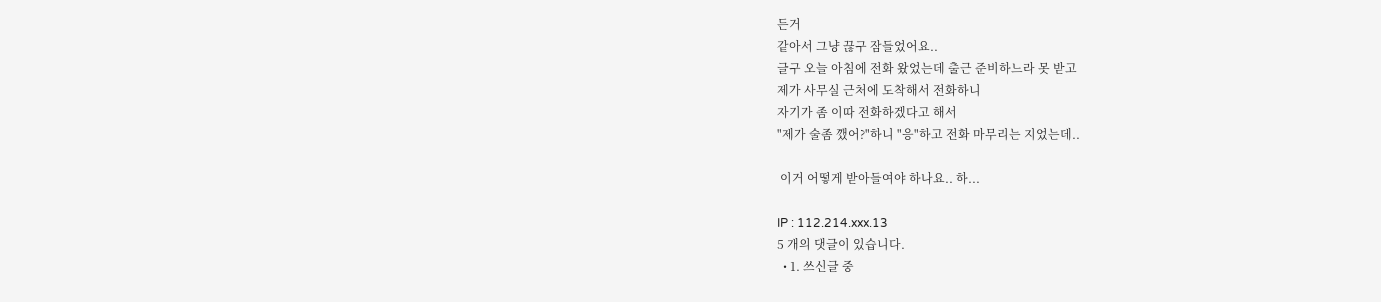든거
같아서 그냥 끊구 잠들었어요..
글구 오늘 아침에 전화 왔었는데 출근 준비하느라 못 받고
제가 사무실 근처에 도착해서 전화하니
자기가 좀 이따 전화하겠다고 해서
"제가 술좀 깼어?"하니 "응"하고 전화 마무리는 지었는데..

 이거 어떻게 받아들여야 하나요.. 하...

IP : 112.214.xxx.13
5 개의 댓글이 있습니다.
  • 1. 쓰신글 중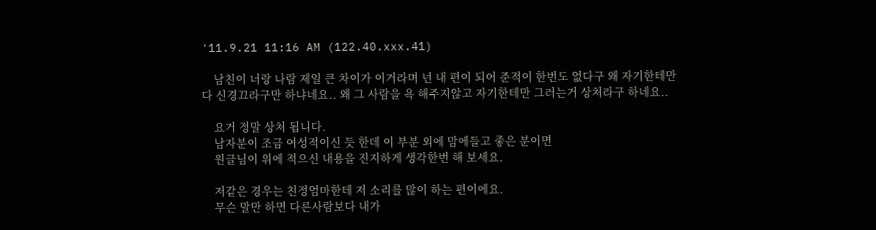'11.9.21 11:16 AM (122.40.xxx.41)

    남친이 너랑 나람 제일 큰 차이가 이거라며 넌 내 편이 되어 준적이 한번도 없다구 왜 자기한테만 다 신경끄라구만 하냐네요.. 왜 그 사람을 욕 해주지않고 자기한테만 그러는거 상처라구 하네요..

    요거 정말 상처 됩니다.
    남자분이 조금 여성적이신 듯 한데 이 부분 외에 맘에들고 좋은 분이면
    원글님이 위에 적으신 내용을 진지하게 생각한번 해 보세요.

    저같은 경우는 친정엄마한테 저 소리를 많이 하는 편이에요.
    무슨 말만 하면 다른사람보다 내가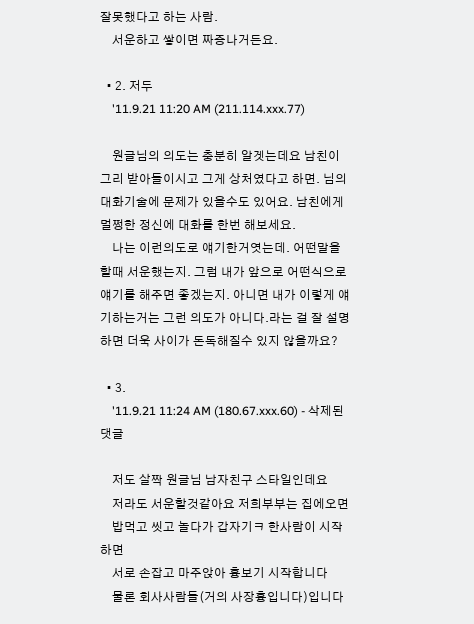잘못했다고 하는 사람.
    서운하고 쌓이면 짜증나거든요.

  • 2. 저두
    '11.9.21 11:20 AM (211.114.xxx.77)

    원글님의 의도는 충분히 알겟는데요 남친이 그리 받아들이시고 그게 상처였다고 하면. 님의 대화기술에 문제가 있을수도 있어요. 남친에게 멀쩡한 정신에 대화를 한번 해보세요.
    나는 이런의도로 얘기한거엿는데. 어떤말을 할때 서운했는지. 그럼 내가 앞으로 어떤식으로 얘기를 해주면 좋겠는지. 아니면 내가 이렇게 얘기하는거는 그런 의도가 아니다.라는 걸 잘 설명하면 더욱 사이가 돈독해질수 있지 않을까요?

  • 3.
    '11.9.21 11:24 AM (180.67.xxx.60) - 삭제된댓글

    저도 살짝 원글님 남자친구 스타일인데요
    저라도 서운할것같아요 저희부부는 집에오면
    밥먹고 씻고 놀다가 갑자기ㅋ 한사람이 시작하면
    서로 손잡고 마주앉아 흉보기 시작합니다
    물론 회사사람들(거의 사장흉입니다)입니다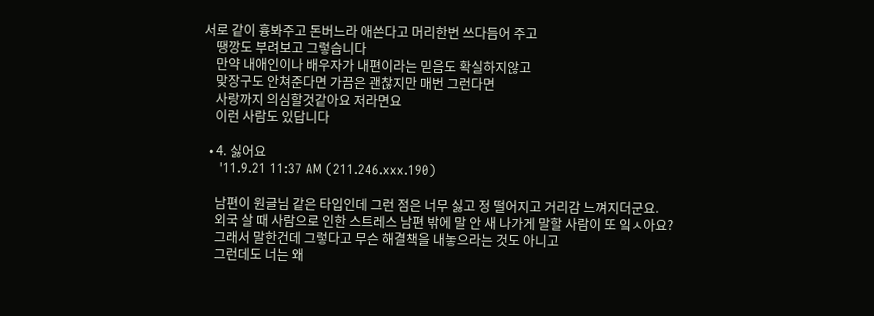서로 같이 흉봐주고 돈버느라 애쓴다고 머리한번 쓰다듬어 주고
    땡깡도 부려보고 그렇습니다
    만약 내애인이나 배우자가 내편이라는 믿음도 확실하지않고
    맞장구도 안쳐준다면 가끔은 괜찮지만 매번 그런다면
    사랑까지 의심할것같아요 저라면요
    이런 사람도 있답니다

  • 4. 싫어요
    '11.9.21 11:37 AM (211.246.xxx.190)

    남편이 원글님 같은 타입인데 그런 점은 너무 싫고 정 떨어지고 거리감 느껴지더군요.
    외국 살 때 사람으로 인한 스트레스 남편 밖에 말 안 새 나가게 말할 사람이 또 잌ㅅ아요?
    그래서 말한건데 그렇다고 무슨 해결책을 내놓으라는 것도 아니고
    그런데도 너는 왜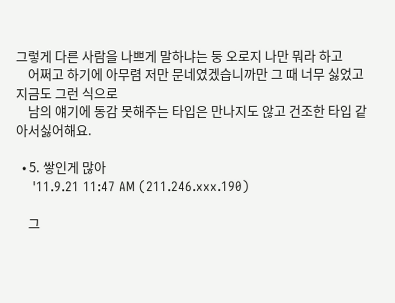그렇게 다른 사람을 나쁘게 말하냐는 둥 오로지 나만 뭐라 하고
    어쩌고 하기에 아무렴 저만 문네였겠습니까만 그 때 너무 싫었고 지금도 그런 식으로
    남의 얘기에 동감 못해주는 타입은 만나지도 않고 건조한 타입 같아서싫어해요.

  • 5. 쌓인게 많아
    '11.9.21 11:47 AM (211.246.xxx.190)

    그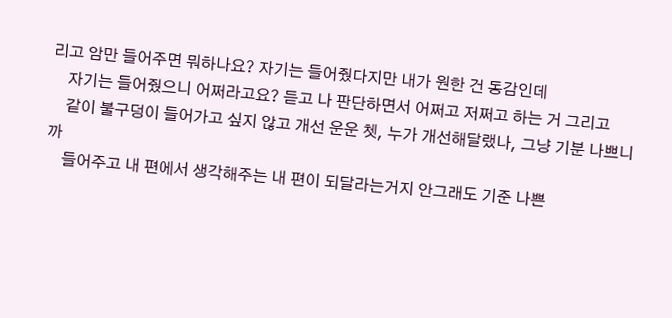리고 암만 들어주면 뭐하나요? 자기는 들어줬다지만 내가 원한 건 동감인데
    자기는 들어줬으니 어쩌라고요? 듣고 나 판단하면서 어쩌고 저쩌고 하는 거 그리고
    같이 불구덩이 들어가고 싶지 않고 개선 운운 쳇, 누가 개선해달랬나, 그냥 기분 나쁘니까
    들어주고 내 편에서 생각해주는 내 편이 되달라는거지 안그래도 기준 나쁜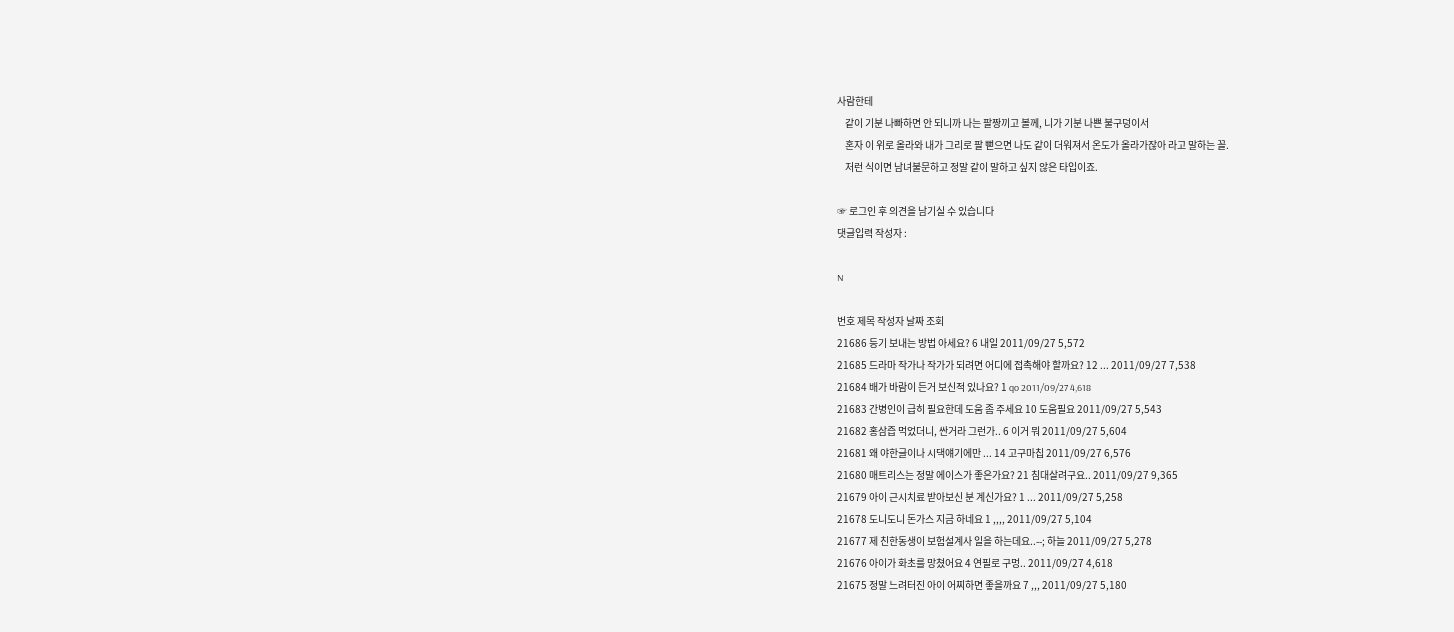사람한테
    같이 기분 나빠하면 안 되니까 나는 팔짱끼고 볼께, 니가 기분 나쁜 불구덩이서
    혼자 이 위로 올라와 내가 그리로 팔 뻗으면 나도 같이 더워져서 온도가 올라가잖아 라고 말하는 꼴.
    저런 식이면 남녀불문하고 정말 같이 말하고 싶지 않은 타입이죠.

☞ 로그인 후 의견을 남기실 수 있습니다
댓글입력 작성자 :

N

번호 제목 작성자 날짜 조회
21686 등기 보내는 방법 아세요? 6 내일 2011/09/27 5,572
21685 드라마 작가나 작가가 되려면 어디에 접촉해야 할까요? 12 ... 2011/09/27 7,538
21684 배가 바람이 든거 보신적 있나요? 1 qo 2011/09/27 4,618
21683 간병인이 급히 필요한데 도움 좀 주세요 10 도움필요 2011/09/27 5,543
21682 홍삼즙 먹었더니, 싼거라 그런가.. 6 이거 뭐 2011/09/27 5,604
21681 왜 야한글이나 시댁얘기에만 ... 14 고구마칩 2011/09/27 6,576
21680 매트리스는 정말 에이스가 좋은가요? 21 침대살려구요.. 2011/09/27 9,365
21679 아이 근시치료 받아보신 분 계신가요? 1 ... 2011/09/27 5,258
21678 도니도니 돈가스 지금 하네요 1 ,,,, 2011/09/27 5,104
21677 제 친한동생이 보험설계사 일을 하는데요..--; 하늘 2011/09/27 5,278
21676 아이가 화초를 망쳤어요 4 연필로 구멍.. 2011/09/27 4,618
21675 정말 느려터진 아이 어찌하면 좋을까요 7 ,,, 2011/09/27 5,180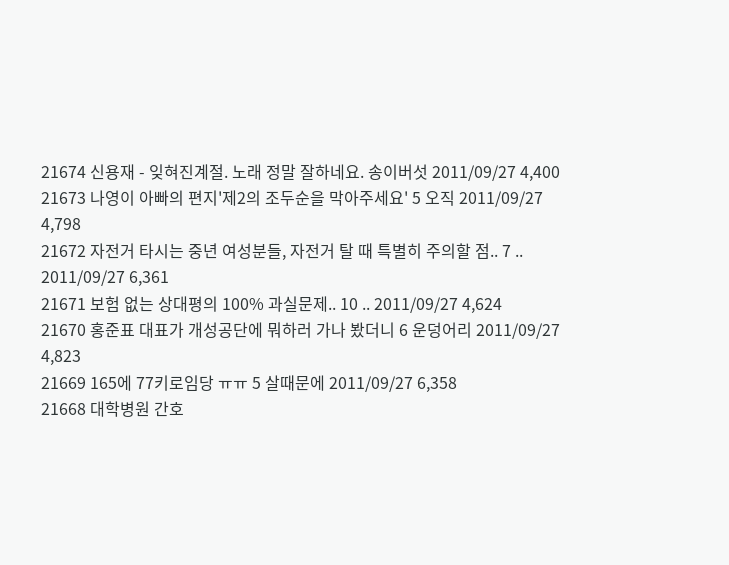21674 신용재 - 잊혀진계절. 노래 정말 잘하네요. 송이버섯 2011/09/27 4,400
21673 나영이 아빠의 편지'제2의 조두순을 막아주세요' 5 오직 2011/09/27 4,798
21672 자전거 타시는 중년 여성분들, 자전거 탈 때 특별히 주의할 점.. 7 .. 2011/09/27 6,361
21671 보험 없는 상대평의 100% 과실문제.. 10 .. 2011/09/27 4,624
21670 홍준표 대표가 개성공단에 뭐하러 가나 봤더니 6 운덩어리 2011/09/27 4,823
21669 165에 77키로임당 ㅠㅠ 5 살때문에 2011/09/27 6,358
21668 대학병원 간호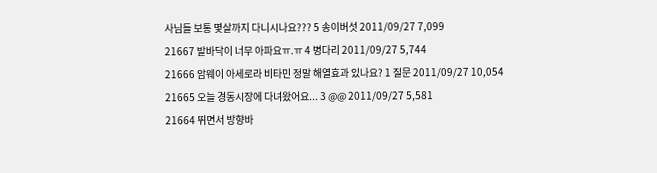사님들 보통 몇살까지 다니시나요??? 5 송이버섯 2011/09/27 7,099
21667 발바닥이 너무 아파요ㅠ.ㅠ 4 병다리 2011/09/27 5,744
21666 암웨이 아세로라 비타민 정말 해열효과 있나요? 1 질문 2011/09/27 10,054
21665 오늘 경동시장에 다녀왔어요... 3 @@ 2011/09/27 5,581
21664 뛰면서 방향바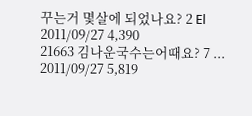꾸는거 몇살에 되었나요? 2 El 2011/09/27 4,390
21663 김나운국수는어때요? 7 ... 2011/09/27 5,819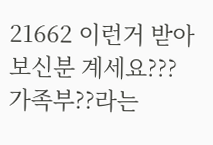21662 이런거 받아보신분 계세요???가족부??라는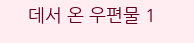데서 온 우편물 1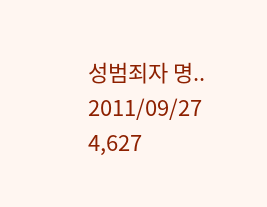성범죄자 명.. 2011/09/27 4,627